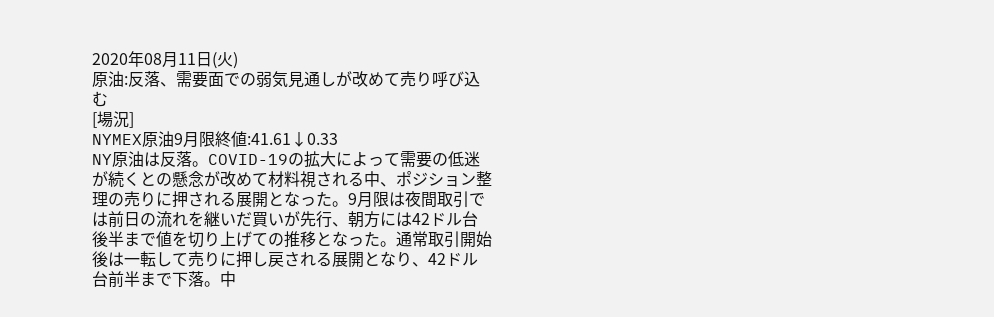2020年08月11日(火)
原油:反落、需要面での弱気見通しが改めて売り呼び込む
[場況]
NYMEX原油9月限終値:41.61↓0.33
NY原油は反落。COVID-19の拡大によって需要の低迷が続くとの懸念が改めて材料視される中、ポジション整理の売りに押される展開となった。9月限は夜間取引では前日の流れを継いだ買いが先行、朝方には42ドル台後半まで値を切り上げての推移となった。通常取引開始後は一転して売りに押し戻される展開となり、42ドル台前半まで下落。中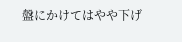盤にかけてはやや下げ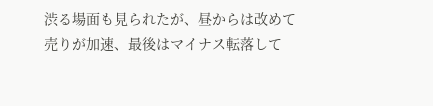渋る場面も見られたが、昼からは改めて売りが加速、最後はマイナス転落して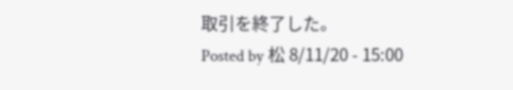取引を終了した。
Posted by 松 8/11/20 - 15:00